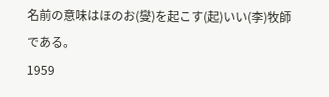名前の意味はほのお(燮)を起こす(起)いい(李)牧師である。
1959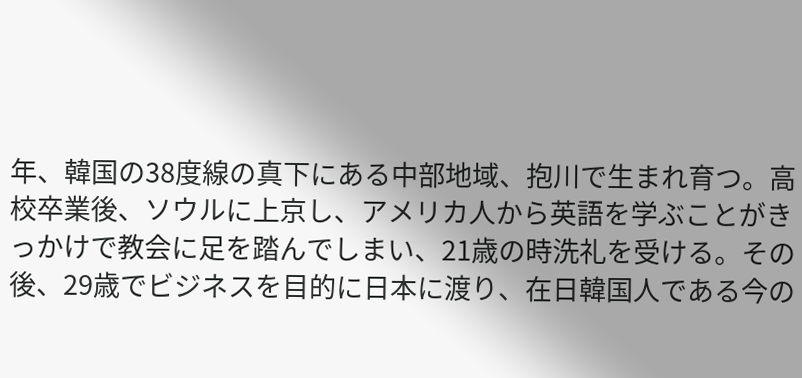年、韓国の38度線の真下にある中部地域、抱川で生まれ育つ。高校卒業後、ソウルに上京し、アメリカ人から英語を学ぶことがきっかけで教会に足を踏んでしまい、21歳の時洗礼を受ける。その後、29歳でビジネスを目的に日本に渡り、在日韓国人である今の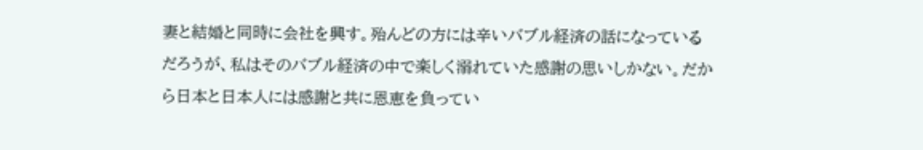妻と結婚と同時に会社を興す。殆んどの方には辛いバブル経済の話になっているだろうが、私はそのバブル経済の中で楽しく溺れていた感謝の思いしかない。だから日本と日本人には感謝と共に恩恵を負ってい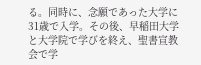る。同時に、念願であった大学に31歳で入学。その後、早稲田大学と大学院で学びを終え、聖書宣教会で学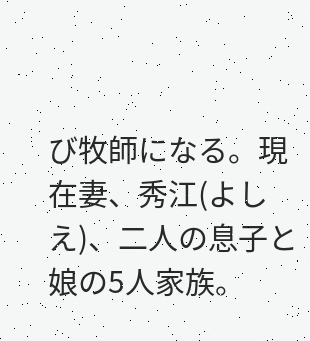び牧師になる。現在妻、秀江(よしえ)、二人の息子と娘の5人家族。